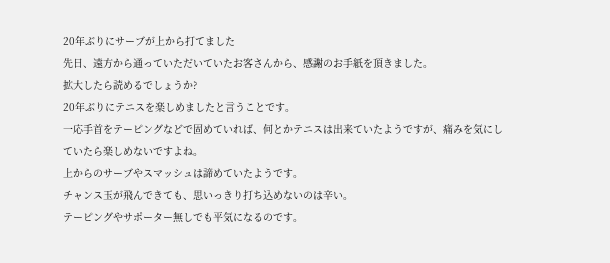20年ぶりにサーブが上から打てました
先日、遠方から通っていただいていたお客さんから、感謝のお手紙を頂きました。
拡大したら読めるでしょうか?
20年ぶりにテニスを楽しめましたと言うことです。
一応手首をテーピングなどで固めていれば、何とかテニスは出来ていたようですが、痛みを気にしていたら楽しめないですよね。
上からのサーブやスマッシュは諦めていたようです。
チャンス玉が飛んできても、思いっきり打ち込めないのは辛い。
テーピングやサポーター無しでも平気になるのです。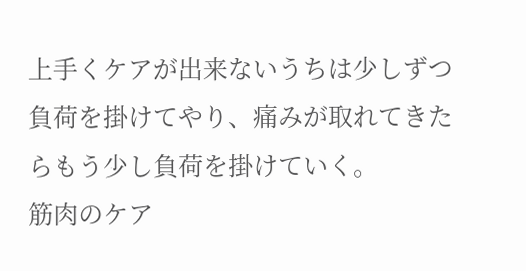上手くケアが出来ないうちは少しずつ負荷を掛けてやり、痛みが取れてきたらもう少し負荷を掛けていく。
筋肉のケア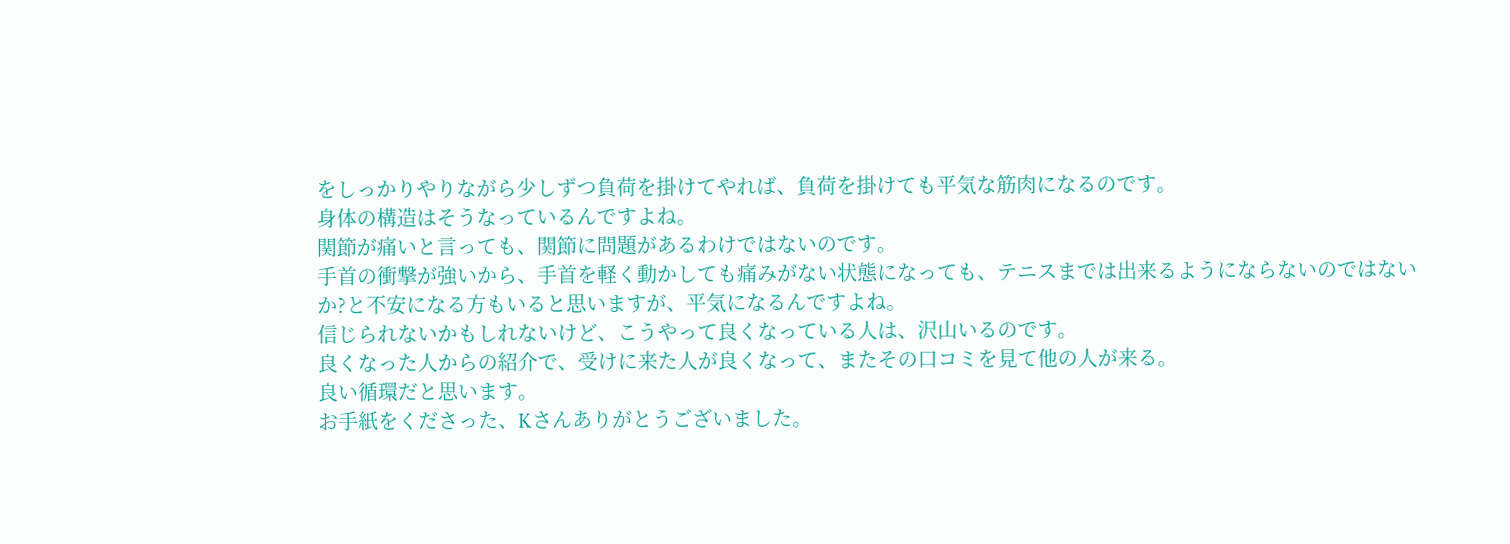をしっかりやりながら少しずつ負荷を掛けてやれば、負荷を掛けても平気な筋肉になるのです。
身体の構造はそうなっているんですよね。
関節が痛いと言っても、関節に問題があるわけではないのです。
手首の衝撃が強いから、手首を軽く動かしても痛みがない状態になっても、テニスまでは出来るようにならないのではないか?と不安になる方もいると思いますが、平気になるんですよね。
信じられないかもしれないけど、こうやって良くなっている人は、沢山いるのです。
良くなった人からの紹介で、受けに来た人が良くなって、またその口コミを見て他の人が来る。
良い循環だと思います。
お手紙をくださった、Kさんありがとうございました。